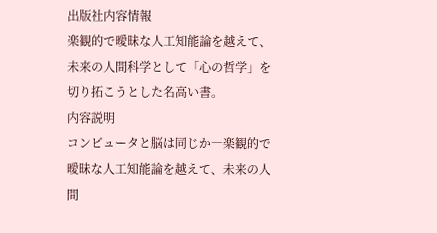出版社内容情報
楽観的で曖昧な人工知能論を越えて、未来の人間科学として「心の哲学」を切り拓こうとした名高い書。
内容説明
コンピュータと脳は同じか―楽観的で曖昧な人工知能論を越えて、未来の人間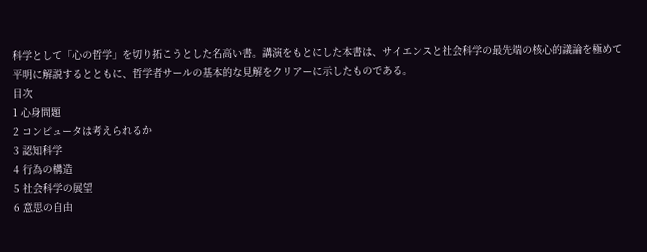科学として「心の哲学」を切り拓こうとした名高い書。講演をもとにした本書は、サイエンスと社会科学の最先端の核心的議論を極めて平明に解説するとともに、哲学者サールの基本的な見解をクリアーに示したものである。
目次
1 心身問題
2 コンピュータは考えられるか
3 認知科学
4 行為の構造
5 社会科学の展望
6 意思の自由